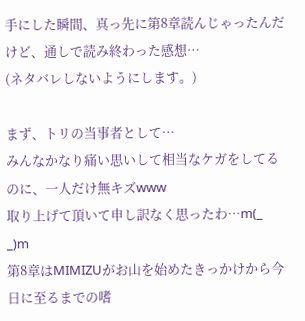手にした瞬間、真っ先に第8章読んじゃったんだけど、通しで読み終わった感想…
(ネタバレしないようにします。)

まず、トリの当事者として…
みんなかなり痛い思いして相当なケガをしてるのに、一人だけ無キズwww
取り上げて頂いて申し訳なく思ったわ…m(_ _)m
第8章はMIMIZUがお山を始めたきっかけから今日に至るまでの嗜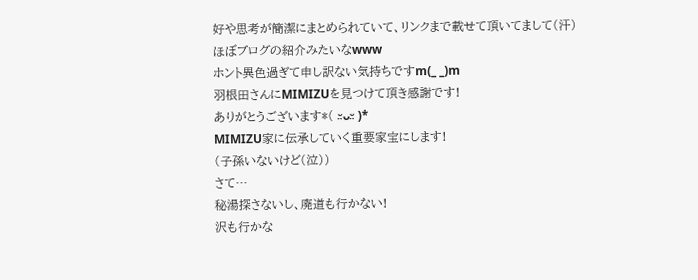好や思考が簡潔にまとめられていて、リンクまで載せて頂いてまして(汗)
ほぼブログの紹介みたいなwww
ホント異色過ぎて申し訳ない気持ちですm(_ _)m
羽根田さんにMIMIZUを見つけて頂き感謝です!
ありがとうございます*( ᵕ̤ᴗᵕ̤ )*
MIMIZU家に伝承していく重要家宝にします!
(子孫いないけど(泣))
さて…
秘湯探さないし、廃道も行かない!
沢も行かな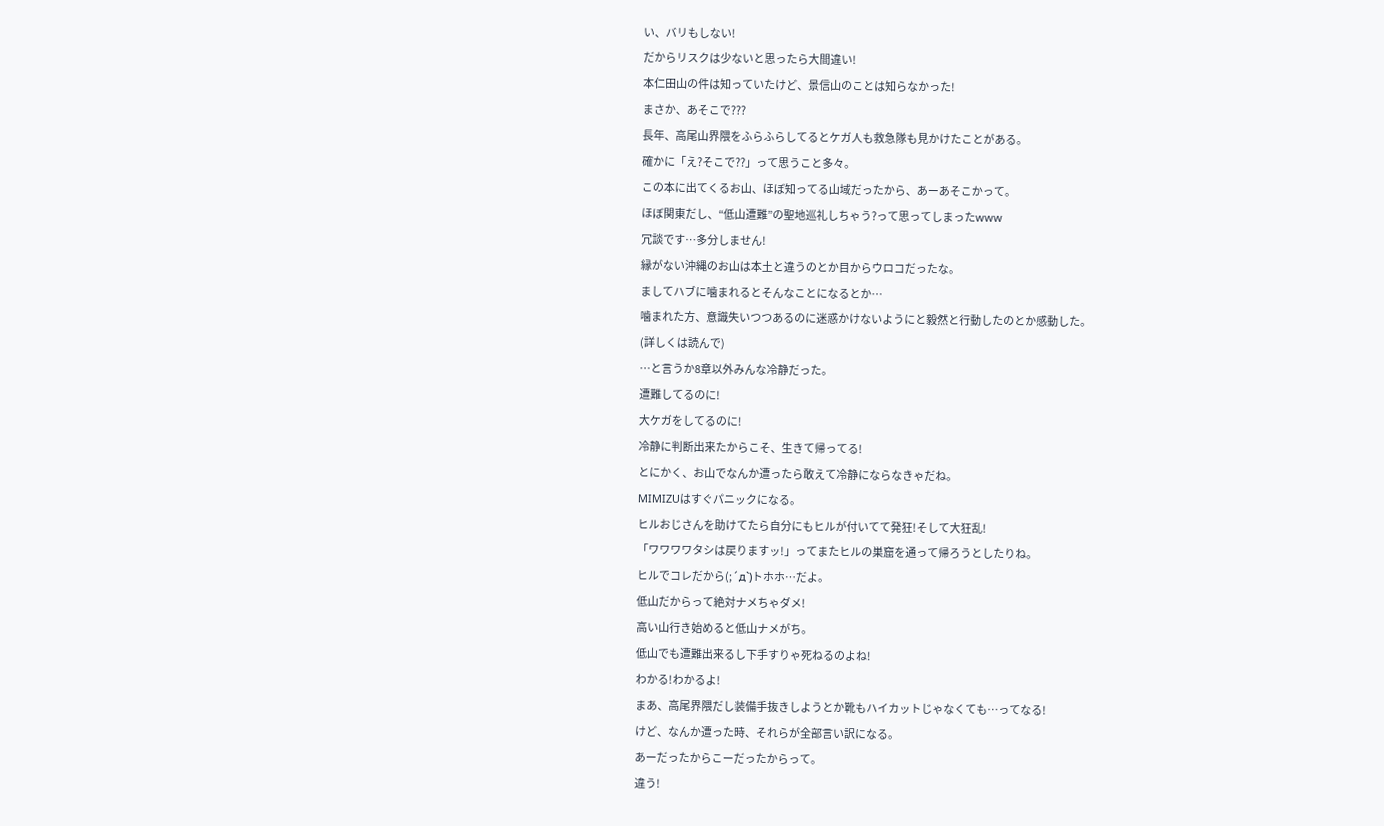い、バリもしない!
だからリスクは少ないと思ったら大間違い!
本仁田山の件は知っていたけど、景信山のことは知らなかった!
まさか、あそこで???
長年、高尾山界隈をふらふらしてるとケガ人も救急隊も見かけたことがある。
確かに「え?そこで??」って思うこと多々。
この本に出てくるお山、ほぼ知ってる山域だったから、あーあそこかって。
ほぼ関東だし、“低山遭難”の聖地巡礼しちゃう?って思ってしまったwww
冗談です…多分しません!
縁がない沖縄のお山は本土と違うのとか目からウロコだったな。
ましてハブに噛まれるとそんなことになるとか…
噛まれた方、意識失いつつあるのに迷惑かけないようにと毅然と行動したのとか感動した。
(詳しくは読んで)
…と言うか8章以外みんな冷静だった。
遭難してるのに!
大ケガをしてるのに!
冷静に判断出来たからこそ、生きて帰ってる!
とにかく、お山でなんか遭ったら敢えて冷静にならなきゃだね。
MIMIZUはすぐパニックになる。
ヒルおじさんを助けてたら自分にもヒルが付いてて発狂!そして大狂乱!
「ワワワワタシは戻りますッ!」ってまたヒルの巣窟を通って帰ろうとしたりね。
ヒルでコレだから(;´д`)トホホ…だよ。
低山だからって絶対ナメちゃダメ!
高い山行き始めると低山ナメがち。
低山でも遭難出来るし下手すりゃ死ねるのよね!
わかる!わかるよ!
まあ、高尾界隈だし装備手抜きしようとか靴もハイカットじゃなくても…ってなる!
けど、なんか遭った時、それらが全部言い訳になる。
あーだったからこーだったからって。
違う!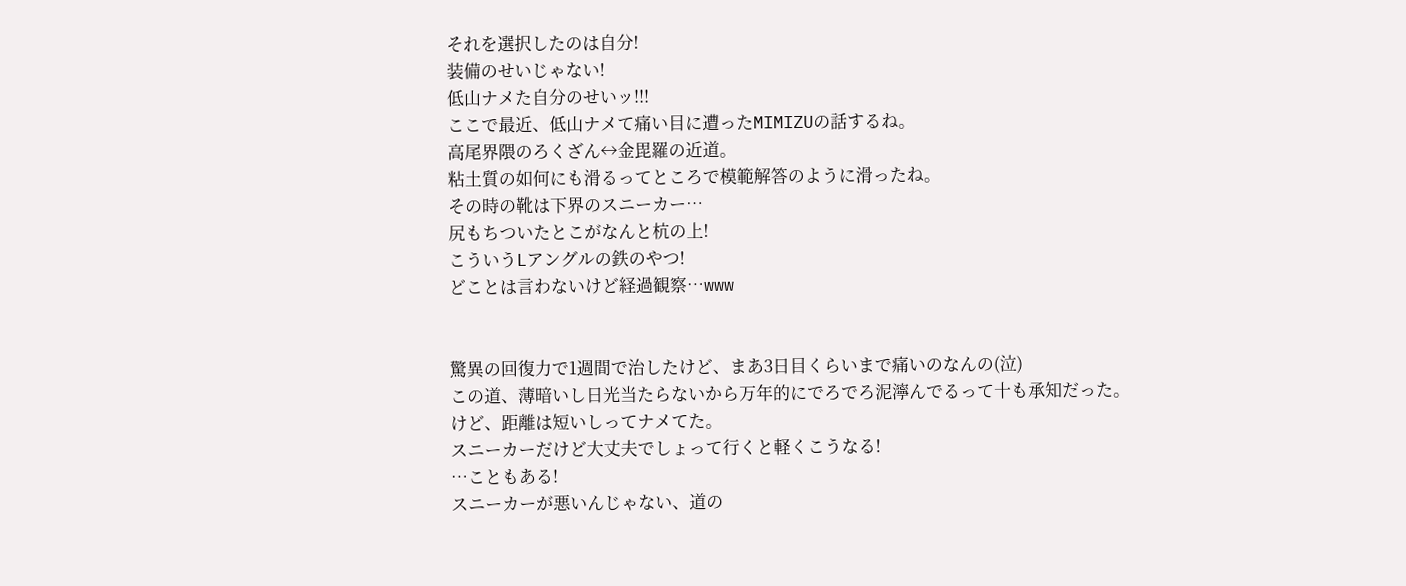それを選択したのは自分!
装備のせいじゃない!
低山ナメた自分のせいッ!!!
ここで最近、低山ナメて痛い目に遭ったMIMIZUの話するね。
高尾界隈のろくざん↔金毘羅の近道。
粘土質の如何にも滑るってところで模範解答のように滑ったね。
その時の靴は下界のスニーカー…
尻もちついたとこがなんと杭の上!
こういうLアングルの鉄のやつ!
どことは言わないけど経過観察…www


驚異の回復力で1週間で治したけど、まあ3日目くらいまで痛いのなんの(泣)
この道、薄暗いし日光当たらないから万年的にでろでろ泥濘んでるって十も承知だった。
けど、距離は短いしってナメてた。
スニーカーだけど大丈夫でしょって行くと軽くこうなる!
…こともある!
スニーカーが悪いんじゃない、道の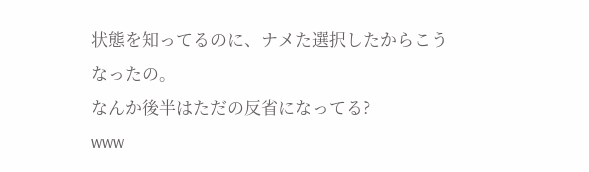状態を知ってるのに、ナメた選択したからこうなったの。
なんか後半はただの反省になってる?
www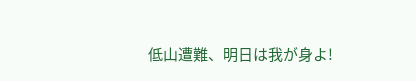低山遭難、明日は我が身よ!